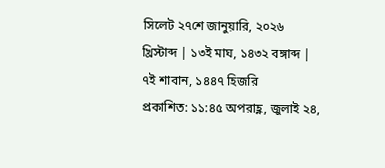সিলেট ২৭শে জানুয়ারি, ২০২৬ খ্রিস্টাব্দ | ১৩ই মাঘ, ১৪৩২ বঙ্গাব্দ | ৭ই শাবান, ১৪৪৭ হিজরি
প্রকাশিত: ১১:৪৫ অপরাহ্ণ, জুলাই ২৪,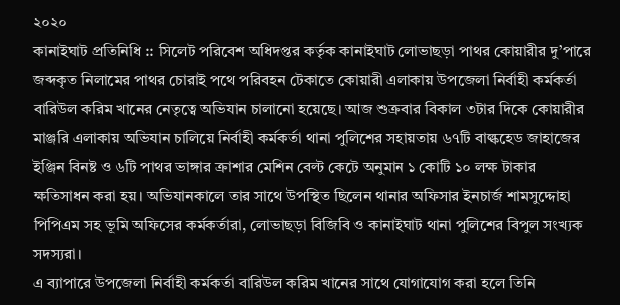২০২০
কানাইঘাট প্রতিনিধি :: সিলেট পরিবেশ অধিদপ্তর কর্তৃক কানাইঘাট লোভাছড়া পাথর কোয়ারীর দু’পারে জব্দকৃত নিলামের পাথর চোরাই পথে পরিবহন টেকাতে কোয়ারী এলাকায় উপজেলা নির্বাহী কর্মকর্তা বারিউল করিম খানের নেতৃত্বে অভিযান চালানো হয়েছে। আজ শুক্রবার বিকাল ৩টার দিকে কোয়ারীর মাঞ্জরি এলাকায় অভিযান চালিয়ে নির্বাহী কর্মকর্তা থানা পুলিশের সহায়তায় ৬৭টি বাল্কহেড জাহাজের ইঞ্জিন বিনষ্ট ও ৬টি পাথর ভাঙ্গার ক্রাশার মেশিন বেল্ট কেটে অনুমান ১ কোটি ১০ লক্ষ টাকার ক্ষতিসাধন করা হয়। অভিযানকালে তার সাথে উপস্থিত ছিলেন থানার অফিসার ইনচার্জ শামসুদ্দোহা পিপিএম সহ ভূমি অফিসের কর্মকর্তারা, লোভাছড়া বিজিবি ও কানাইঘাট থানা পুলিশের বিপুল সংখ্যক সদস্যরা।
এ ব্যাপারে উপজেলা নির্বাহী কর্মকর্তা বারিউল করিম খানের সাথে যোগাযোগ করা হলে তিনি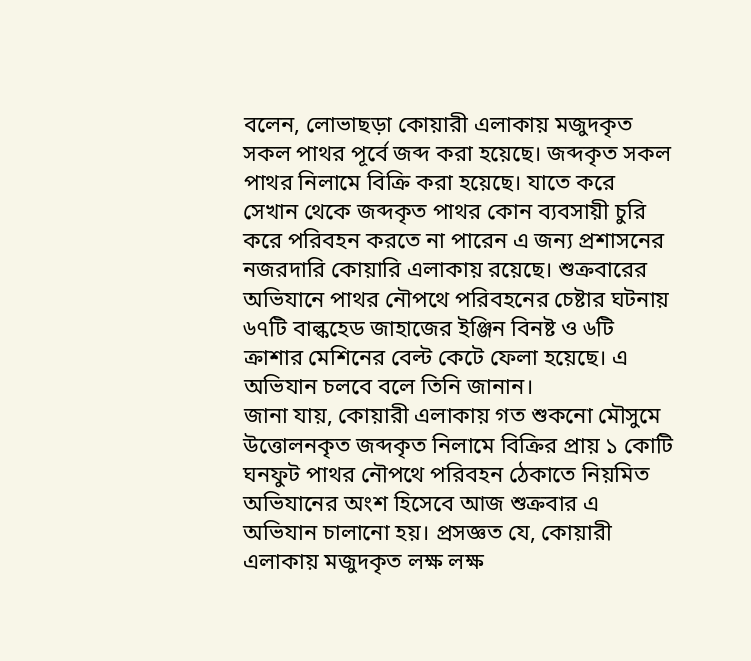বলেন, লোভাছড়া কোয়ারী এলাকায় মজুদকৃত সকল পাথর পূর্বে জব্দ করা হয়েছে। জব্দকৃত সকল পাথর নিলামে বিক্রি করা হয়েছে। যাতে করে সেখান থেকে জব্দকৃত পাথর কোন ব্যবসায়ী চুরি করে পরিবহন করতে না পারেন এ জন্য প্রশাসনের নজরদারি কোয়ারি এলাকায় রয়েছে। শুক্রবারের অভিযানে পাথর নৌপথে পরিবহনের চেষ্টার ঘটনায় ৬৭টি বাল্কহেড জাহাজের ইঞ্জিন বিনষ্ট ও ৬টি ক্রাশার মেশিনের বেল্ট কেটে ফেলা হয়েছে। এ অভিযান চলবে বলে তিনি জানান।
জানা যায়, কোয়ারী এলাকায় গত শুকনো মৌসুমে উত্তোলনকৃত জব্দকৃত নিলামে বিক্রির প্রায় ১ কোটি ঘনফুট পাথর নৌপথে পরিবহন ঠেকাতে নিয়মিত অভিযানের অংশ হিসেবে আজ শুক্রবার এ অভিযান চালানো হয়। প্রসজ্ঞত যে, কোয়ারী এলাকায় মজুদকৃত লক্ষ লক্ষ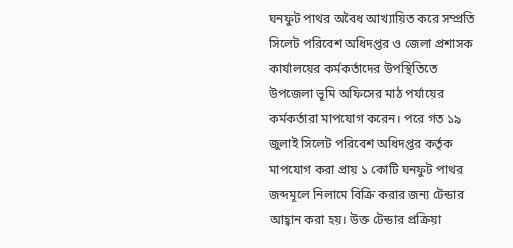ঘনফুট পাথর অবৈধ আখ্যায়িত করে সম্প্রতি সিলেট পরিবেশ অধিদপ্তর ও জেলা প্রশাসক কার্যালয়ের কর্মকর্তাদের উপস্থিতিতে উপজেলা ভূমি অফিসের মাঠ পর্যায়ের কর্মকর্তারা মাপযোগ করেন। পরে গত ১৯ জুলাই সিলেট পরিবেশ অধিদপ্তর কর্তৃক মাপযোগ করা প্রায় ১ কোটি ঘনফুট পাথর জব্দমূলে নিলামে বিক্রি করার জন্য টেন্ডার আহ্বান করা হয়। উক্ত টেন্ডার প্রক্রিয়া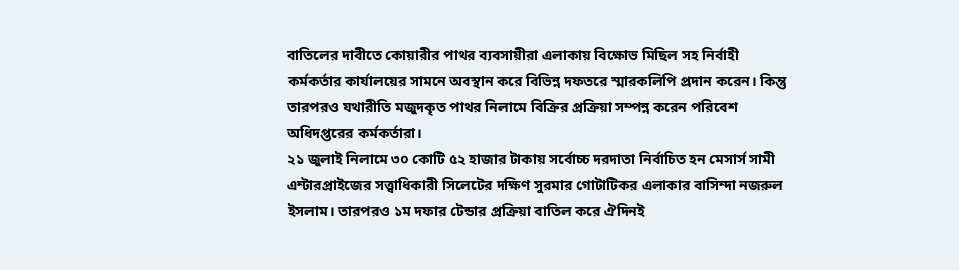বাতিলের দাবীতে কোয়ারীর পাথর ব্যবসায়ীরা এলাকায় বিক্ষোভ মিছিল সহ নির্বাহী কর্মকর্তার কার্যালয়ের সামনে অবস্থান করে বিভিন্ন দফতরে স্মারকলিপি প্রদান করেন। কিন্তু তারপরও যথারীতি মজুদকৃত পাথর নিলামে বিক্রির প্রক্রিয়া সম্পন্ন করেন পরিবেশ অধিদপ্তরের কর্মকর্তারা।
২১ জুলাই নিলামে ৩০ কোটি ৫২ হাজার টাকায় সর্বোচ্চ দরদাতা নির্বাচিত হন মেসার্স সামী এন্টারপ্রাইজের সত্ত্বাধিকারী সিলেটের দক্ষিণ সুরমার গোটাটিকর এলাকার বাসিন্দা নজরুল ইসলাম। তারপরও ১ম দফার টেন্ডার প্রক্রিয়া বাতিল করে ঐদিনই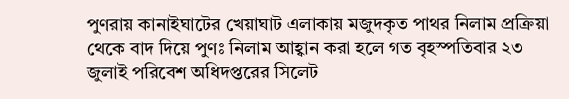পুণরায় কানাইঘাটের খেয়াঘাট এলাকায় মজুদকৃত পাথর নিলাম প্রক্রিয়া থেকে বাদ দিয়ে পুণঃ নিলাম আহ্বান করা হলে গত বৃহস্পতিবার ২৩ জুলাই পরিবেশ অধিদপ্তরের সিলেট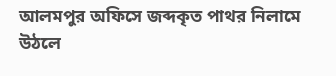আলমপুর অফিসে জব্দকৃত পাথর নিলামে উঠলে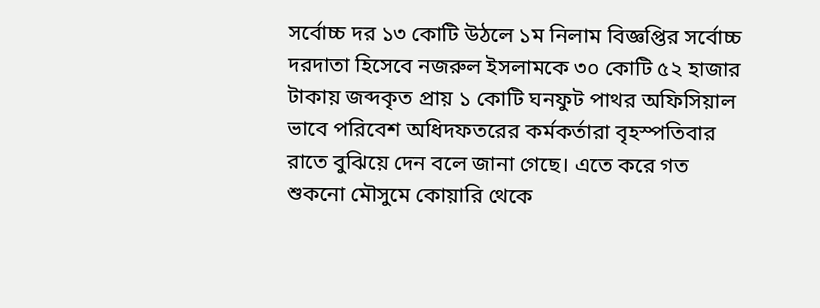সর্বোচ্চ দর ১৩ কোটি উঠলে ১ম নিলাম বিজ্ঞপ্তির সর্বোচ্চ দরদাতা হিসেবে নজরুল ইসলামকে ৩০ কোটি ৫২ হাজার টাকায় জব্দকৃত প্রায় ১ কোটি ঘনফুট পাথর অফিসিয়াল ভাবে পরিবেশ অধিদফতরের কর্মকর্তারা বৃহস্পতিবার রাতে বুঝিয়ে দেন বলে জানা গেছে। এতে করে গত শুকনো মৌসুমে কোয়ারি থেকে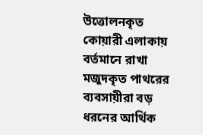উত্তোলনকৃত কোয়ারী এলাকায় বর্তমানে রাখা মজুদকৃত পাথরের ব্যবসায়ীরা বড় ধরনের আর্থিক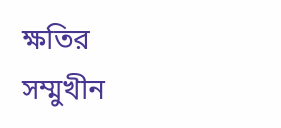ক্ষতির সম্মুখীন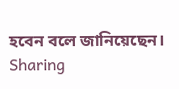হবেন বলে জানিয়েছেন।
Sharing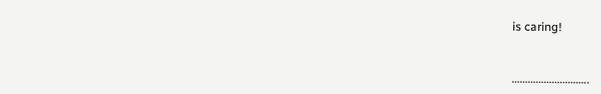is caring!


………………………..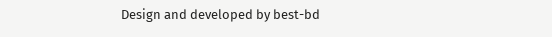Design and developed by best-bd